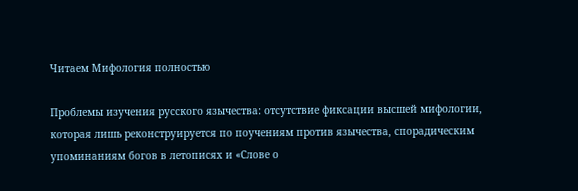Читаем Мифология полностью

Проблемы изучения русского язычества: отсутствие фиксации высшей мифологии, которая лишь реконструируется по поучениям против язычества, спорадическим упоминаниям богов в летописях и «Слове о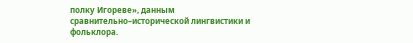полку Игореве», данным сравнительно–исторической лингвистики и фольклора.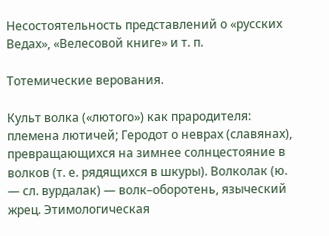Несостоятельность представлений о «русских Ведах», «Велесовой книге» и т. п.

Тотемические верования.

Культ волка («лютого») как прародителя: племена лютичей; Геродот о неврах (славянах), превращающихся на зимнее солнцестояние в волков (т. е. рядящихся в шкуры). Волколак (ю. — сл. вурдалак) — волк–оборотень, языческий жрец. Этимологическая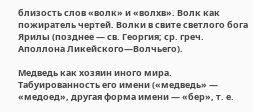близость слов «волк» и «волхв». Волк как пожиратель чертей. Волки в свите светлого бога Ярилы (позднее — св. Георгия; ср. греч. Аполлона Ликейского—Волчьего).

Медведь как хозяин иного мира. Табуированность его имени («медведь» — «медоед», другая форма имени — «бер», т. е.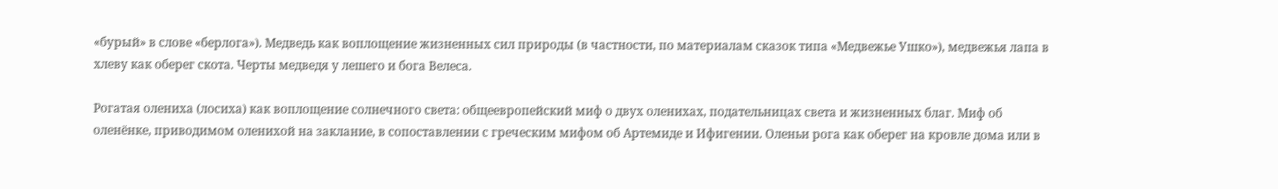«бурый» в слове «берлога»). Медведь как воплощение жизненных сил природы (в частности, по материалам сказок типа «Медвежье Ушко»), медвежья лапа в хлеву как оберег скота. Черты медведя у лешего и бога Велеса.

Рогатая олениха (лосиха) как воплощение солнечного света: общеевропейский миф о двух оленихах, подательницах света и жизненных благ. Миф об оленёнке, приводимом оленихой на заклание, в сопоставлении с греческим мифом об Артемиде и Ифигении. Оленьи рога как оберег на кровле дома или в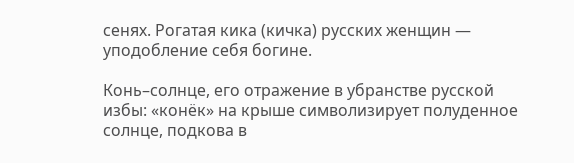сенях. Рогатая кика (кичка) русских женщин — уподобление себя богине.

Конь–солнце, его отражение в убранстве русской избы: «конёк» на крыше символизирует полуденное солнце, подкова в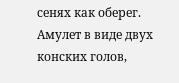сенях как оберег. Амулет в виде двух конских голов,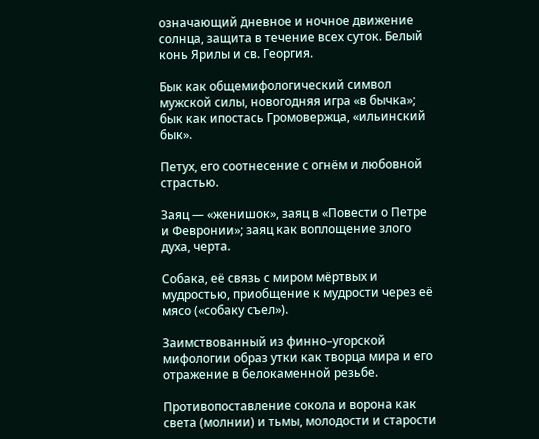означающий дневное и ночное движение солнца, защита в течение всех суток. Белый конь Ярилы и св. Георгия.

Бык как общемифологический символ мужской силы, новогодняя игра «в бычка»; бык как ипостась Громовержца, «ильинский бык».

Петух, его соотнесение с огнём и любовной страстью.

Заяц — «женишок», заяц в «Повести о Петре и Февронии»; заяц как воплощение злого духа, черта.

Собака, её связь с миром мёртвых и мудростью, приобщение к мудрости через её мясо («собаку съел»).

Заимствованный из финно–угорской мифологии образ утки как творца мира и его отражение в белокаменной резьбе.

Противопоставление сокола и ворона как света (молнии) и тьмы, молодости и старости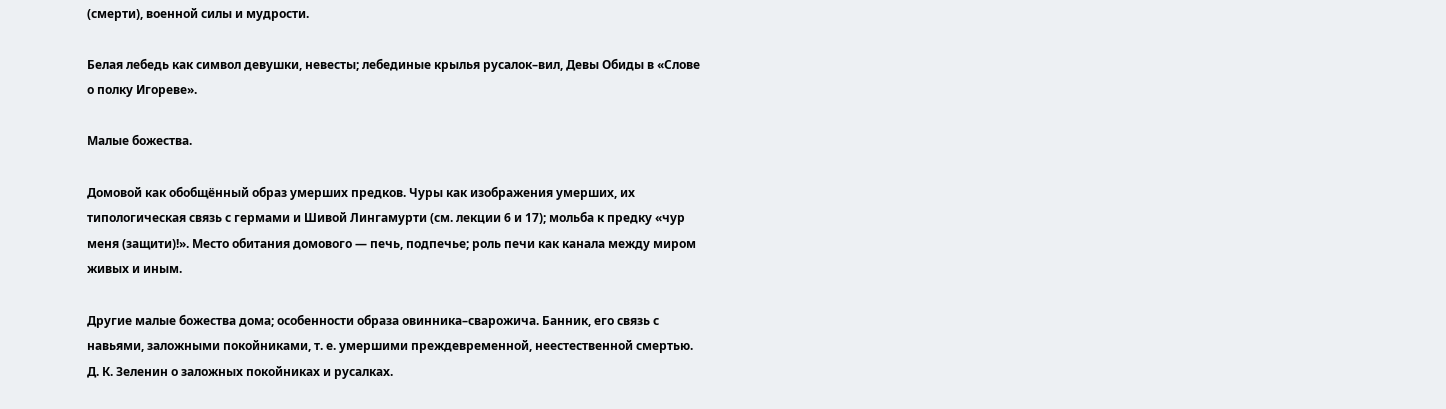(смерти), военной силы и мудрости.

Белая лебедь как символ девушки, невесты; лебединые крылья русалок–вил, Девы Обиды в «Слове о полку Игореве».

Малые божества.

Домовой как обобщённый образ умерших предков. Чуры как изображения умерших, их типологическая связь с гермами и Шивой Лингамурти (см. лекции 6 и 17); мольба к предку «чур меня (защити)!». Место обитания домового — печь, подпечье; роль печи как канала между миром живых и иным.

Другие малые божества дома; особенности образа овинника–сварожича. Банник, его связь с навьями, заложными покойниками, т. е. умершими преждевременной, неестественной смертью. Д. К. Зеленин о заложных покойниках и русалках.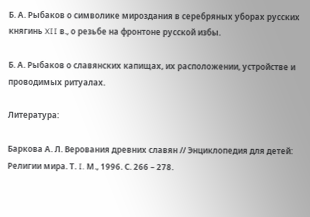Б. А. Рыбаков о символике мироздания в серебряных уборах русских княгинь XII в., о резьбе на фронтоне русской избы.

Б. А. Рыбаков о славянских капищах, их расположении, устройстве и проводимых ритуалах.

Литература:

Баркова А. Л. Верования древних славян // Энциклопедия для детей: Религии мира. Т. I. М., 1996. С. 266 – 278.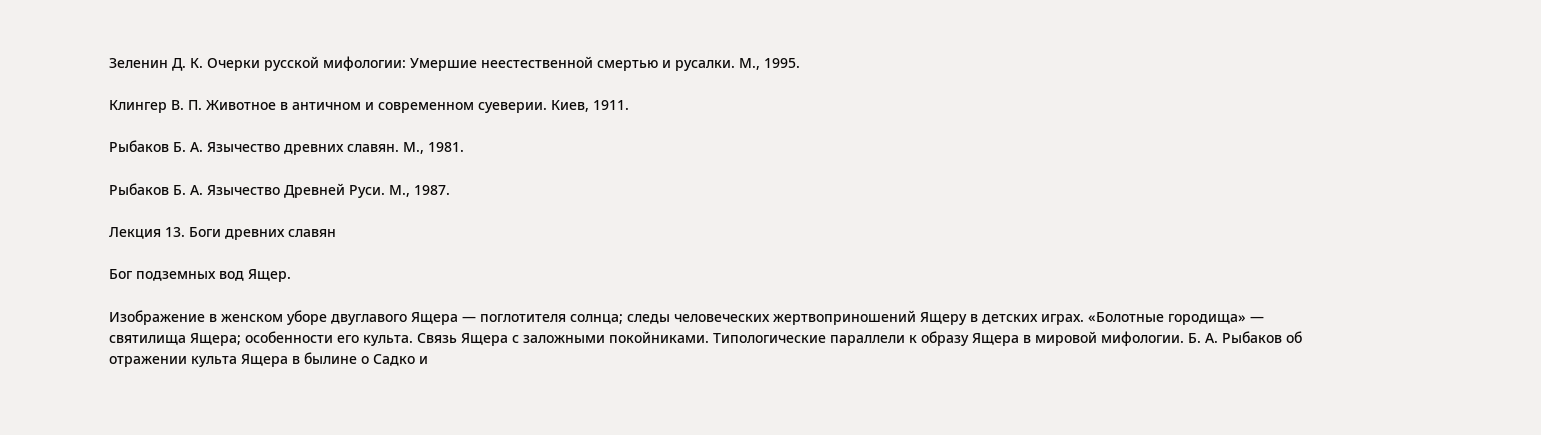Зеленин Д. К. Очерки русской мифологии: Умершие неестественной смертью и русалки. М., 1995.

Клингер В. П. Животное в античном и современном суеверии. Киев, 1911.

Рыбаков Б. А. Язычество древних славян. М., 1981.

Рыбаков Б. А. Язычество Древней Руси. М., 1987.

Лекция 13. Боги древних славян

Бог подземных вод Ящер.

Изображение в женском уборе двуглавого Ящера — поглотителя солнца; следы человеческих жертвоприношений Ящеру в детских играх. «Болотные городища» — святилища Ящера; особенности его культа. Связь Ящера с заложными покойниками. Типологические параллели к образу Ящера в мировой мифологии. Б. А. Рыбаков об отражении культа Ящера в былине о Садко и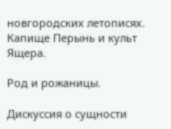новгородских летописях. Капище Перынь и культ Ящера.

Род и рожаницы.

Дискуссия о сущности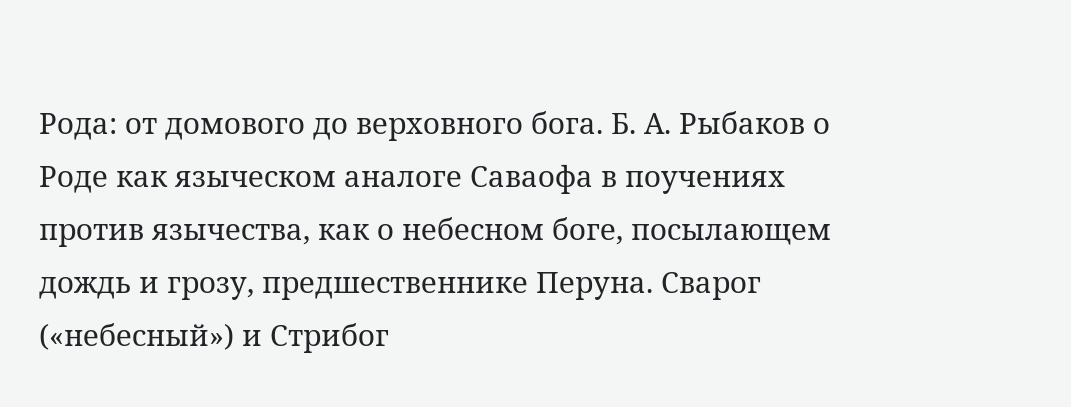Рода: от домового до верховного бога. Б. А. Рыбаков о Роде как языческом аналоге Саваофа в поучениях против язычества, как о небесном боге, посылающем дождь и грозу, предшественнике Перуна. Сварог («небесный») и Стрибог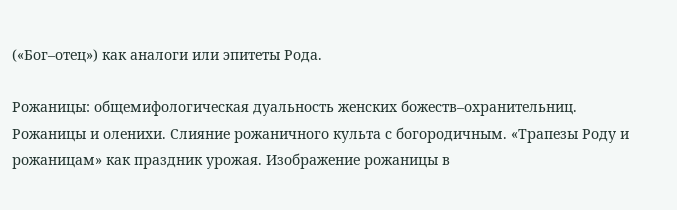(«Бог–отец») как аналоги или эпитеты Рода.

Рожаницы: общемифологическая дуальность женских божеств–охранительниц. Рожаницы и оленихи. Слияние рожаничного культа с богородичным. «Трапезы Роду и рожаницам» как праздник урожая. Изображение рожаницы в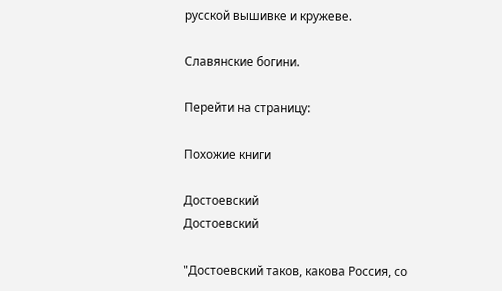русской вышивке и кружеве.

Славянские богини.

Перейти на страницу:

Похожие книги

Достоевский
Достоевский

"Достоевский таков, какова Россия, со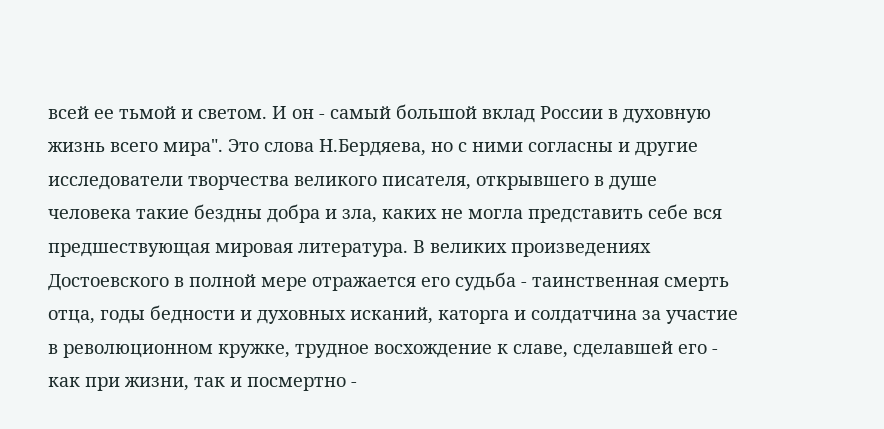всей ее тьмой и светом. И он - самый большой вклад России в духовную жизнь всего мира". Это слова Н.Бердяева, но с ними согласны и другие исследователи творчества великого писателя, открывшего в душе человека такие бездны добра и зла, каких не могла представить себе вся предшествующая мировая литература. В великих произведениях Достоевского в полной мере отражается его судьба - таинственная смерть отца, годы бедности и духовных исканий, каторга и солдатчина за участие в революционном кружке, трудное восхождение к славе, сделавшей его - как при жизни, так и посмертно -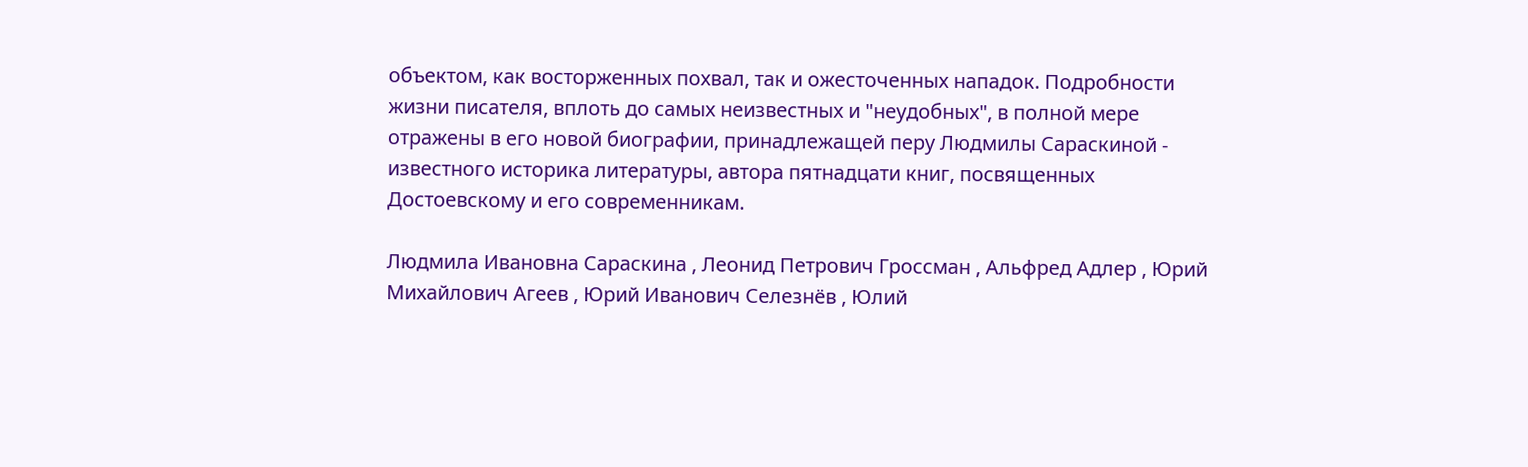объектом, как восторженных похвал, так и ожесточенных нападок. Подробности жизни писателя, вплоть до самых неизвестных и "неудобных", в полной мере отражены в его новой биографии, принадлежащей перу Людмилы Сараскиной - известного историка литературы, автора пятнадцати книг, посвященных Достоевскому и его современникам.

Людмила Ивановна Сараскина , Леонид Петрович Гроссман , Альфред Адлер , Юрий Михайлович Агеев , Юрий Иванович Селезнёв , Юлий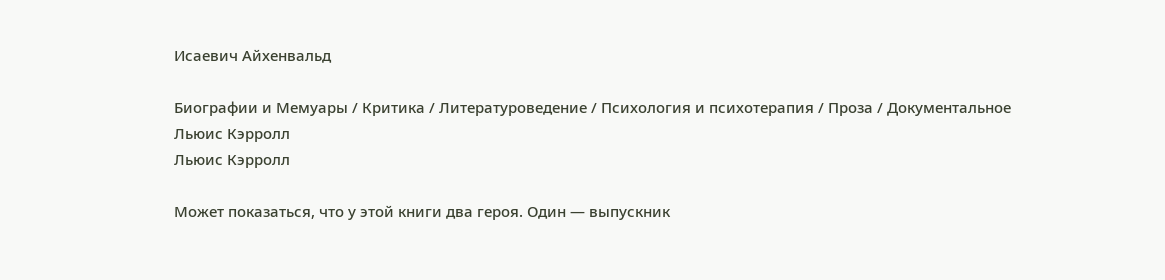Исаевич Айхенвальд

Биографии и Мемуары / Критика / Литературоведение / Психология и психотерапия / Проза / Документальное
Льюис Кэрролл
Льюис Кэрролл

Может показаться, что у этой книги два героя. Один — выпускник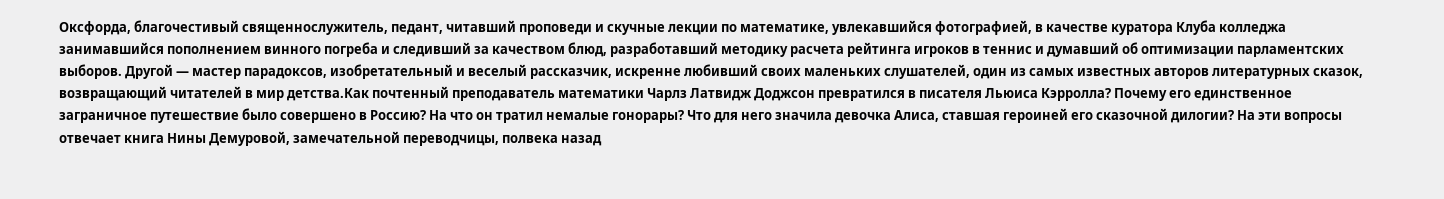Оксфорда, благочестивый священнослужитель, педант, читавший проповеди и скучные лекции по математике, увлекавшийся фотографией, в качестве куратора Клуба колледжа занимавшийся пополнением винного погреба и следивший за качеством блюд, разработавший методику расчета рейтинга игроков в теннис и думавший об оптимизации парламентских выборов. Другой — мастер парадоксов, изобретательный и веселый рассказчик, искренне любивший своих маленьких слушателей, один из самых известных авторов литературных сказок, возвращающий читателей в мир детства.Как почтенный преподаватель математики Чарлз Латвидж Доджсон превратился в писателя Льюиса Кэрролла? Почему его единственное заграничное путешествие было совершено в Россию? На что он тратил немалые гонорары? Что для него значила девочка Алиса, ставшая героиней его сказочной дилогии? На эти вопросы отвечает книга Нины Демуровой, замечательной переводчицы, полвека назад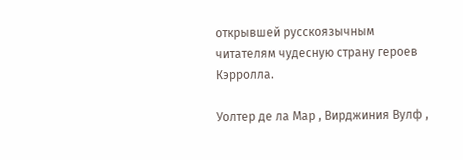открывшей русскоязычным читателям чудесную страну героев Кэрролла.

Уолтер де ла Мар , Вирджиния Вулф ,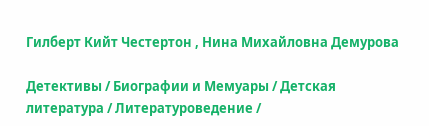Гилберт Кийт Честертон , Нина Михайловна Демурова

Детективы / Биографии и Мемуары / Детская литература / Литературоведение /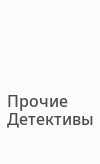Прочие Детективы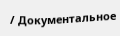/ Документальное